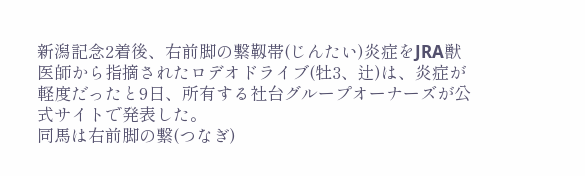新潟記念2着後、右前脚の繋靱帯(じんたい)炎症をJRA獣医師から指摘されたロデオドライブ(牡3、辻)は、炎症が軽度だったと9日、所有する社台グループオーナーズが公式サイトで発表した。
同馬は右前脚の繋(つなぎ)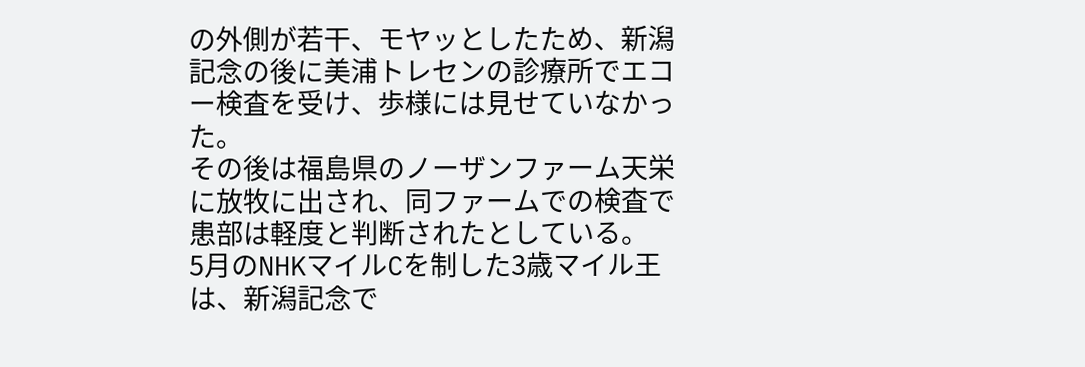の外側が若干、モヤッとしたため、新潟記念の後に美浦トレセンの診療所でエコー検査を受け、歩様には見せていなかった。
その後は福島県のノーザンファーム天栄に放牧に出され、同ファームでの検査で患部は軽度と判断されたとしている。
5月のNHKマイルCを制した3歳マイル王は、新潟記念で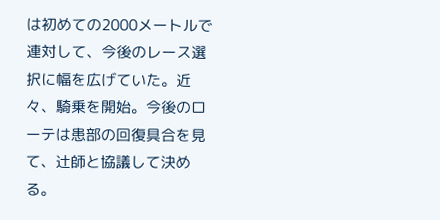は初めての2000メートルで連対して、今後のレース選択に幅を広げていた。近々、騎乗を開始。今後のローテは患部の回復具合を見て、辻師と協議して決める。